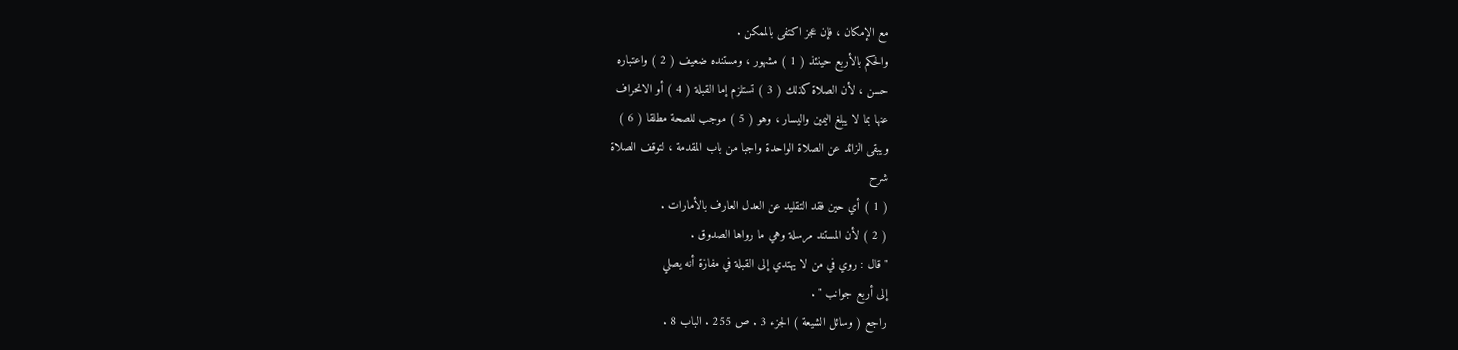مع الإمكان ، فإن عجز اكتفى بالممكن .
والحكم بالأربع حينئذ ( 1 ) مشهور ، ومستنده ضعيف ( 2 ) واعتباره
حسن ، لأن الصلاة كذلك ( 3 ) تستلزم إما القبلة ( 4 ) أو الانحراف
عنها بما لا يبلغ اليمين واليسار ، وهو ( 5 ) موجب للصحة مطلقا ( 6 )
ويبقى الزائد عن الصلاة الواحدة واجبا من باب المقدمة ، لتوقف الصلاة
شرح
( 1 ) أي حين فقد التقليد عن العدل العارف بالأمارات .
( 2 ) لأن المستند مرسلة وهي ما رواها الصدوق .
" قال : روي في من لا يهتدي إلى القبلة في مفازة أنه يصلي
إلى أربع جوانب " .
راجع ( وسائل الشيعة ) الجزء 3 . ص 255 . الباب 8 .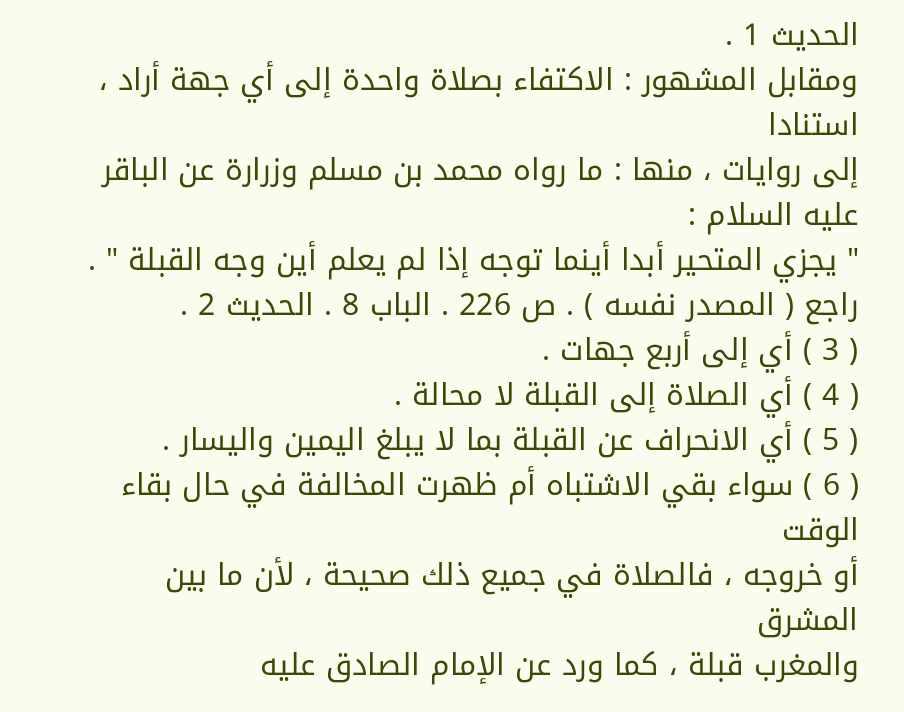الحديث 1 .
ومقابل المشهور : الاكتفاء بصلاة واحدة إلى أي جهة أراد ، استنادا
إلى روايات ، منها : ما رواه محمد بن مسلم وزرارة عن الباقر عليه السلام :
" يجزي المتحير أبدا أينما توجه إذا لم يعلم أين وجه القبلة " .
راجع ( المصدر نفسه ) . ص 226 . الباب 8 . الحديث 2 .
( 3 ) أي إلى أربع جهات .
( 4 ) أي الصلاة إلى القبلة لا محالة .
( 5 ) أي الانحراف عن القبلة بما لا يبلغ اليمين واليسار .
( 6 ) سواء بقي الاشتباه أم ظهرت المخالفة في حال بقاء الوقت
أو خروجه ، فالصلاة في جميع ذلك صحيحة ، لأن ما بين المشرق
والمغرب قبلة ، كما ورد عن الإمام الصادق عليه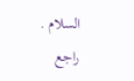السلام .
راجع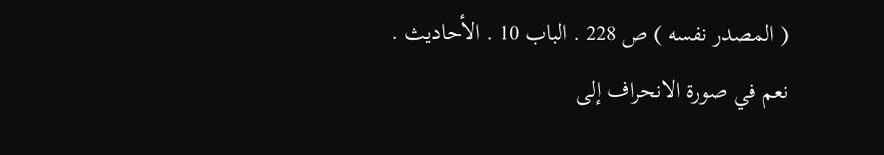( المصدر نفسه ) ص 228 . الباب 10 . الأحاديث .
نعم في صورة الانحراف إلى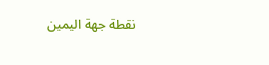نقطة جهة اليمين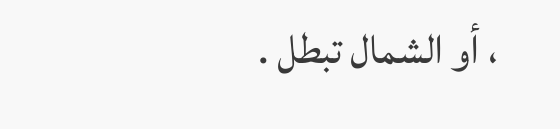، أو الشمال تبطل .